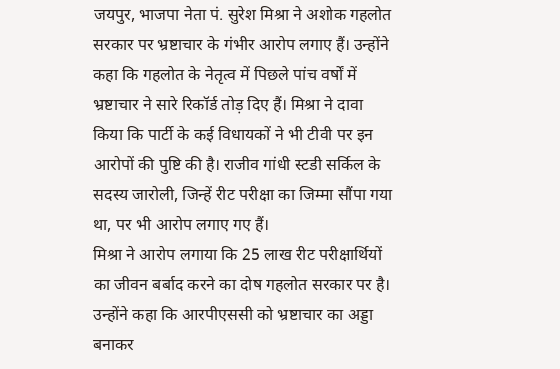जयपुर, भाजपा नेता पं. सुरेश मिश्रा ने अशोक गहलोत सरकार पर भ्रष्टाचार के गंभीर आरोप लगाए हैं। उन्होंने कहा कि गहलोत के नेतृत्व में पिछले पांच वर्षों में भ्रष्टाचार ने सारे रिकॉर्ड तोड़ दिए हैं। मिश्रा ने दावा किया कि पार्टी के कई विधायकों ने भी टीवी पर इन आरोपों की पुष्टि की है। राजीव गांधी स्टडी सर्किल के सदस्य जारोली, जिन्हें रीट परीक्षा का जिम्मा सौंपा गया था, पर भी आरोप लगाए गए हैं।
मिश्रा ने आरोप लगाया कि 25 लाख रीट परीक्षार्थियों का जीवन बर्बाद करने का दोष गहलोत सरकार पर है। उन्होंने कहा कि आरपीएससी को भ्रष्टाचार का अड्डा बनाकर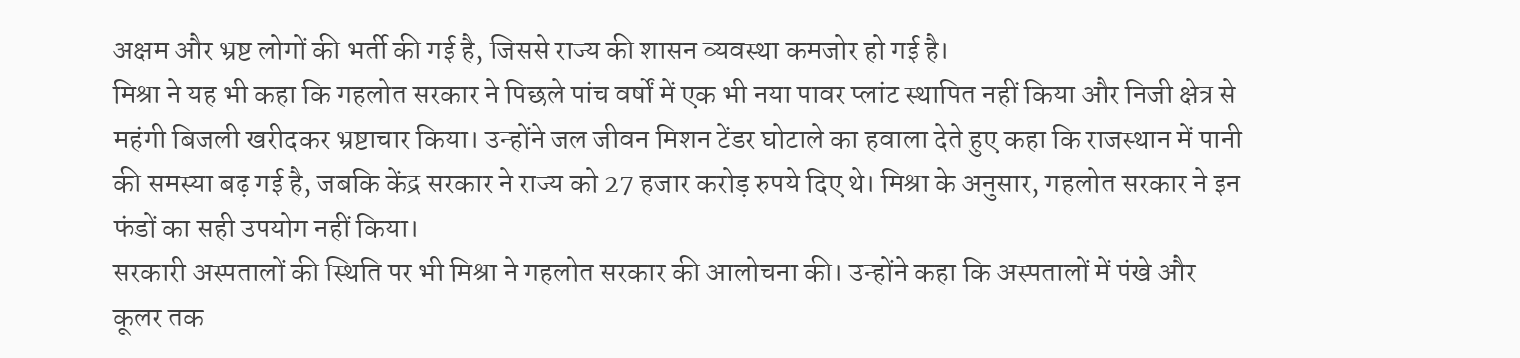अक्षम और भ्रष्ट लोगों की भर्ती की गई है, जिससे राज्य की शासन व्यवस्था कमजोर हो गई है।
मिश्रा ने यह भी कहा कि गहलोत सरकार ने पिछले पांच वर्षों में एक भी नया पावर प्लांट स्थापित नहीं किया और निजी क्षेत्र से महंगी बिजली खरीदकर भ्रष्टाचार किया। उन्होंने जल जीवन मिशन टेंडर घोटाले का हवाला देते हुए कहा कि राजस्थान में पानी की समस्या बढ़ गई है, जबकि केंद्र सरकार ने राज्य को 27 हजार करोड़ रुपये दिए थे। मिश्रा के अनुसार, गहलोत सरकार ने इन फंडों का सही उपयोग नहीं किया।
सरकारी अस्पतालों की स्थिति पर भी मिश्रा ने गहलोत सरकार की आलोचना की। उन्होंने कहा कि अस्पतालों में पंखे और कूलर तक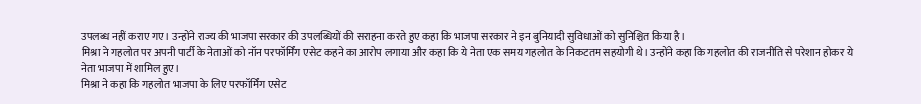उपलब्ध नहीं कराए गए। उन्होंने राज्य की भाजपा सरकार की उपलब्धियों की सराहना करते हुए कहा कि भाजपा सरकार ने इन बुनियादी सुविधाओं को सुनिश्चित किया है।
मिश्रा ने गहलोत पर अपनी पार्टी के नेताओं को नॉन परफॉर्मिंग एसेट कहने का आरोप लगाया और कहा कि ये नेता एक समय गहलोत के निकटतम सहयोगी थे। उन्होंने कहा कि गहलोत की राजनीति से परेशान होकर ये नेता भाजपा में शामिल हुए।
मिश्रा ने कहा कि गहलोत भाजपा के लिए परफॉर्मिंग एसेट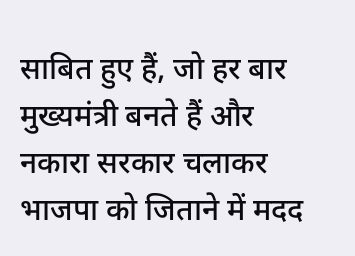साबित हुए हैं, जो हर बार मुख्यमंत्री बनते हैं और नकारा सरकार चलाकर भाजपा को जिताने में मदद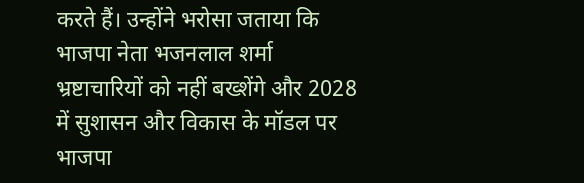करते हैं। उन्होंने भरोसा जताया कि भाजपा नेता भजनलाल शर्मा भ्रष्टाचारियों को नहीं बख्शेंगे और 2028 में सुशासन और विकास के मॉडल पर भाजपा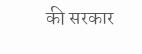की सरकार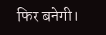फिर बनेगी।